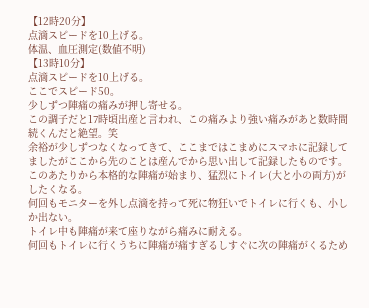【12時20分】
点滴スピードを10上げる。
体温、血圧測定(数値不明)
【13時10分】
点滴スピードを10上げる。
ここでスピード50。
少しずつ陣痛の痛みが押し寄せる。
この調子だと17時頃出産と言われ、この痛みより強い痛みがあと数時間続くんだと絶望。笑
余裕が少しずつなくなってきて、ここまではこまめにスマホに記録してましたがここから先のことは産んでから思い出して記録したものです。
このあたりから本格的な陣痛が始まり、猛烈にトイレ(大と小の両方)がしたくなる。
何回もモニターを外し点滴を持って死に物狂いでトイレに行くも、小しか出ない。
トイレ中も陣痛が来て座りながら痛みに耐える。
何回もトイレに行くうちに陣痛が痛すぎるしすぐに次の陣痛がくるため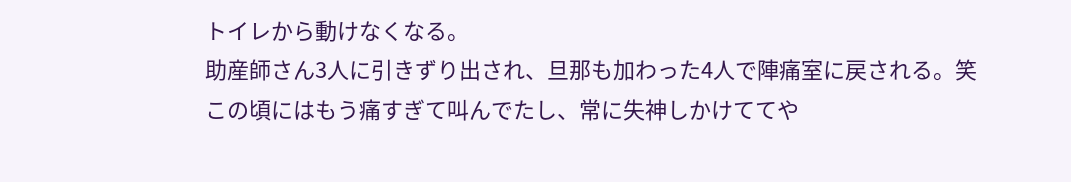トイレから動けなくなる。
助産師さん3人に引きずり出され、旦那も加わった4人で陣痛室に戻される。笑
この頃にはもう痛すぎて叫んでたし、常に失神しかけててや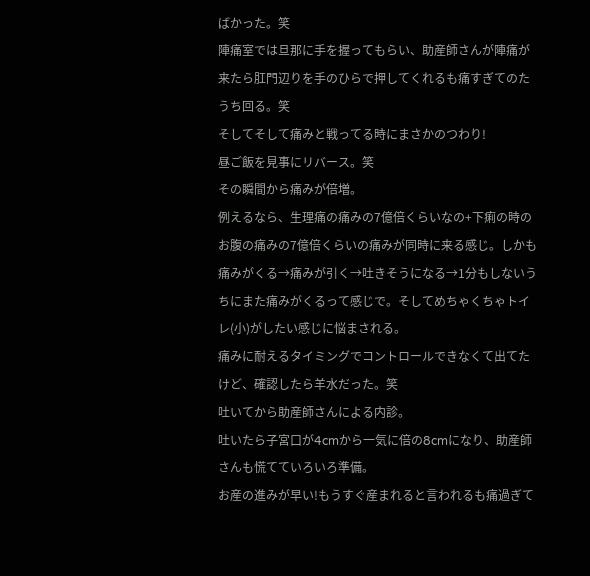ばかった。笑
陣痛室では旦那に手を握ってもらい、助産師さんが陣痛が来たら肛門辺りを手のひらで押してくれるも痛すぎてのたうち回る。笑
そしてそして痛みと戦ってる時にまさかのつわり!
昼ご飯を見事にリバース。笑
その瞬間から痛みが倍増。
例えるなら、生理痛の痛みの7億倍くらいなの+下痢の時のお腹の痛みの7億倍くらいの痛みが同時に来る感じ。しかも痛みがくる→痛みが引く→吐きそうになる→1分もしないうちにまた痛みがくるって感じで。そしてめちゃくちゃトイレ(小)がしたい感じに悩まされる。
痛みに耐えるタイミングでコントロールできなくて出てたけど、確認したら羊水だった。笑
吐いてから助産師さんによる内診。
吐いたら子宮口が4cmから一気に倍の8cmになり、助産師さんも慌てていろいろ準備。
お産の進みが早い!もうすぐ産まれると言われるも痛過ぎて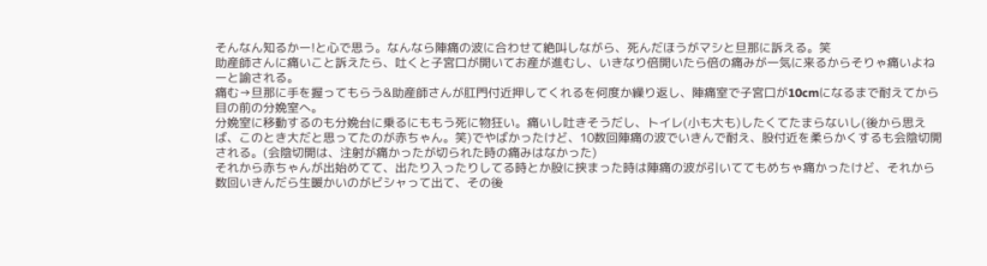そんなん知るかー!と心で思う。なんなら陣痛の波に合わせて絶叫しながら、死んだほうがマシと旦那に訴える。笑
助産師さんに痛いこと訴えたら、吐くと子宮口が開いてお産が進むし、いきなり倍開いたら倍の痛みが一気に来るからそりゃ痛いよねーと諭される。
痛む→旦那に手を握ってもらう&助産師さんが肛門付近押してくれるを何度か繰り返し、陣痛室で子宮口が10cmになるまで耐えてから目の前の分娩室へ。
分娩室に移動するのも分娩台に乗るにももう死に物狂い。痛いし吐きそうだし、トイレ(小も大も)したくてたまらないし(後から思えば、このとき大だと思ってたのが赤ちゃん。笑)でやばかったけど、10数回陣痛の波でいきんで耐え、股付近を柔らかくするも会陰切開される。(会陰切開は、注射が痛かったが切られた時の痛みはなかった)
それから赤ちゃんが出始めてて、出たり入ったりしてる時とか股に挟まった時は陣痛の波が引いててもめちゃ痛かったけど、それから数回いきんだら生暖かいのがビシャって出て、その後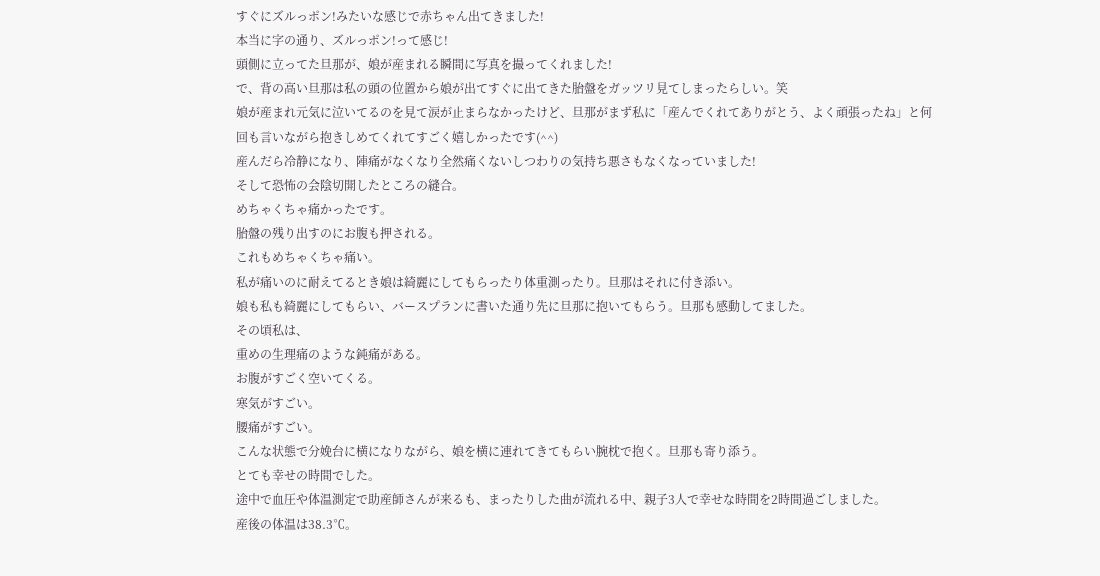すぐにズルっポン!みたいな感じで赤ちゃん出てきました!
本当に字の通り、ズルっポン!って感じ!
頭側に立ってた旦那が、娘が産まれる瞬間に写真を撮ってくれました!
で、背の高い旦那は私の頭の位置から娘が出てすぐに出てきた胎盤をガッツリ見てしまったらしい。笑
娘が産まれ元気に泣いてるのを見て涙が止まらなかったけど、旦那がまず私に「産んでくれてありがとう、よく頑張ったね」と何回も言いながら抱きしめてくれてすごく嬉しかったです(^^)
産んだら冷静になり、陣痛がなくなり全然痛くないしつわりの気持ち悪さもなくなっていました!
そして恐怖の会陰切開したところの縫合。
めちゃくちゃ痛かったです。
胎盤の残り出すのにお腹も押される。
これもめちゃくちゃ痛い。
私が痛いのに耐えてるとき娘は綺麗にしてもらったり体重測ったり。旦那はそれに付き添い。
娘も私も綺麗にしてもらい、バースプランに書いた通り先に旦那に抱いてもらう。旦那も感動してました。
その頃私は、
重めの生理痛のような鈍痛がある。
お腹がすごく空いてくる。
寒気がすごい。
腰痛がすごい。
こんな状態で分娩台に横になりながら、娘を横に連れてきてもらい腕枕で抱く。旦那も寄り添う。
とても幸せの時間でした。
途中で血圧や体温測定で助産師さんが来るも、まったりした曲が流れる中、親子3人で幸せな時間を2時間過ごしました。
産後の体温は38.3℃。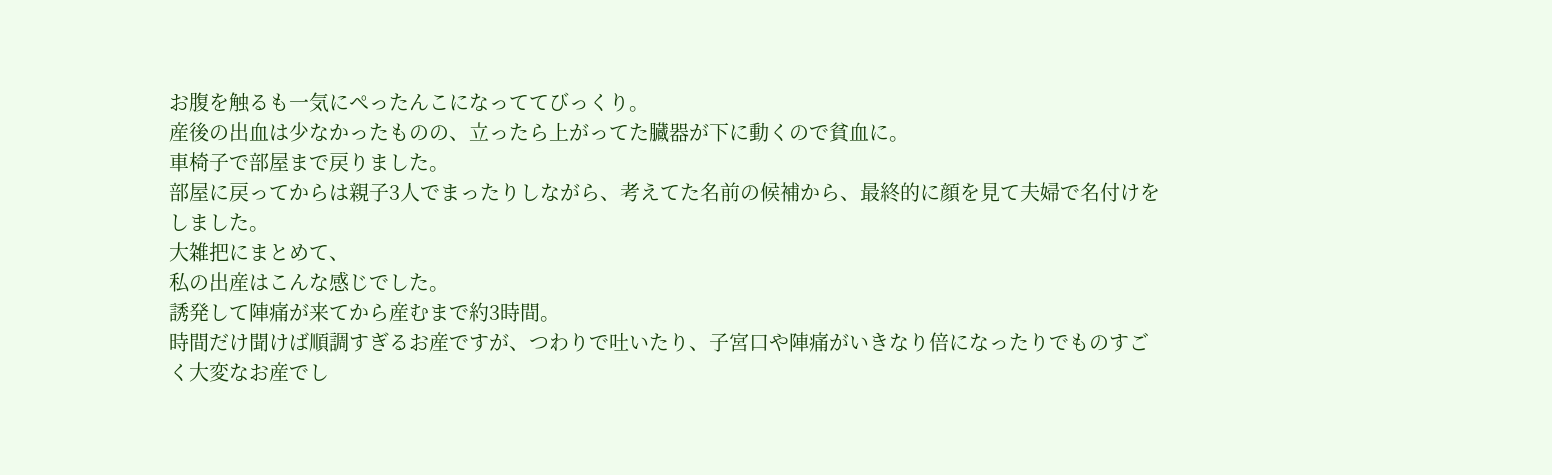お腹を触るも一気にぺったんこになっててびっくり。
産後の出血は少なかったものの、立ったら上がってた臓器が下に動くので貧血に。
車椅子で部屋まで戻りました。
部屋に戻ってからは親子3人でまったりしながら、考えてた名前の候補から、最終的に顔を見て夫婦で名付けをしました。
大雑把にまとめて、
私の出産はこんな感じでした。
誘発して陣痛が来てから産むまで約3時間。
時間だけ聞けば順調すぎるお産ですが、つわりで吐いたり、子宮口や陣痛がいきなり倍になったりでものすごく大変なお産でし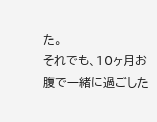た。
それでも、10ヶ月お腹で一緒に過ごした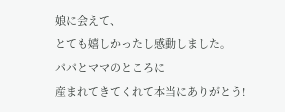娘に会えて、
とても嬉しかったし感動しました。
パパとママのところに
産まれてきてくれて本当にありがとう!